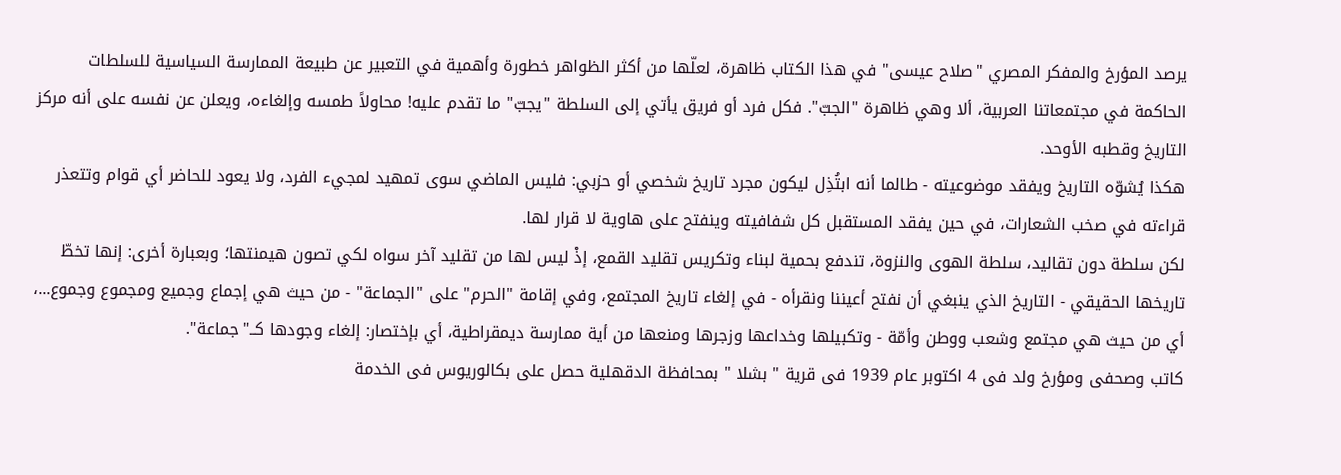يرصد المؤرخ والمفكر المصري "صلاح عيسى" في هذا الكتاب ظاهرة، لعلّها من أكثر الظواهر خطورة وأهمية في التعبير عن طبيعة الممارسة السياسية للسلطات الحاكمة في مجتمعاتنا العربية، ألا وهي ظاهرة "الجبّ". فكل فرد أو فريق يأتي إلى السلطة "يجبّ" ما تقدم عليه! محاولاً طمسه وإلغاءه، ويعلن عن نفسه على أنه مركز التاريخ وقطبه الأوحد.
هكذا يُشوّه التاريخ ويفقد موضوعيته - طالما أنه ابتُذِل ليكون مجرد تاريخ شخصي أو حزبي: فليس الماضي سوى تمهيد لمجيء الفرد، ولا يعود للحاضر أي قوام وتتعذر قراءته في صخب الشعارات، في حين يفقد المستقبل كل شفافيته وينفتح على هاوية لا قرار لها.
لكن سلطة دون تقاليد، سلطة الهوى والنزوة، تندفع بحمية لبناء وتكريس تقليد القمع، إذْ ليس لها من تقليد آخر سواه لكي تصون هيمنتها؛ وبعبارة أخرى: إنها تخطّ تاريخها الحقيقي - التاريخ الذي ينبغي أن نفتح أعيننا ونقرأه - في إلغاء تاريخ المجتمع، وفي إقامة "الحرم" على "الجماعة" - من حيث هي إجماع وجميع ومجموع وجموع...، أي من حيث هي مجتمع وشعب ووطن وأمّة - وتكبيلها وخداعها وزجرها ومنعها من أية ممارسة ديمقراطية، أي بإختصار: إلغاء وجودها كــ"جماعة".
كاتب وصحفى ومؤرخ ولد فى 4 اكتوبر عام 1939 فى قرية " بشلا " بمحافظة الدقهلية حصل على بكالوريوس فى الخدمة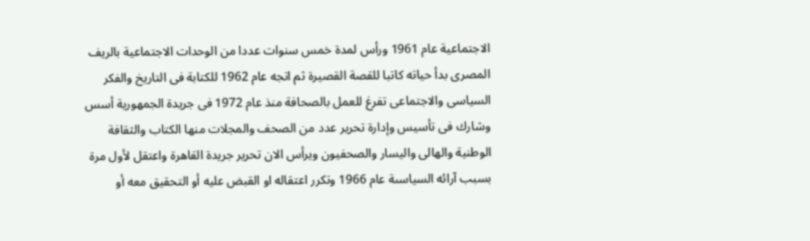الاجتماعية عام 1961 ورأس لمدة خمس سنوات عددا من الوحدات الاجتماعية بالريف المصرى بدأ حياته كاتبا للقصة القصيرة ثم اتجه عام 1962 للكتابة فى التاريخ والفكر السياسى والاجتماعى تفرغ للعمل بالصحافة منذ عام 1972 فى جريدة الجمهورية أسس وشارك فى تأسيس وإدارة تحرير عدد من الصحف والمجلات منها الكتاب والثقافة الوطنية والهالى واليسار والصحفيون ويرأس الان تحرير جريدة القاهرة واعتقل لأول مرة بسبب آرائه السياسىة عام 1966 وتكرر اعتقاله او القبض عليه أو التحقيق معه أو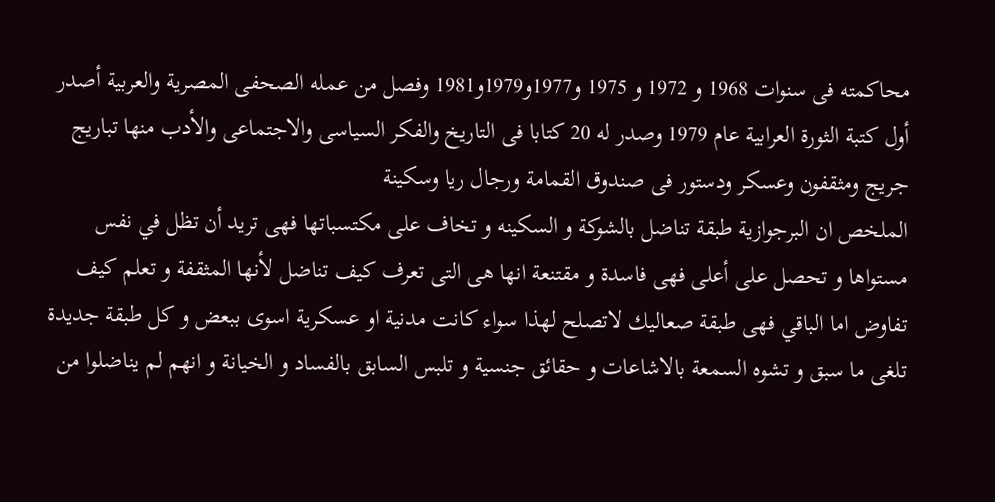محاكمته فى سنوات 1968 و 1972 و 1975 و1977و1979و1981 وفصل من عمله الصحفى المصرية والعربية أصدر أول كتبة الثورة العرابية عام 1979 وصدر له 20 كتابا فى التاريخ والفكر السياسى والاجتماعى والأدب منها تباريج جريج ومثقفون وعسكر ودستور فى صندوق القمامة ورجال ريا وسكينة
الملخص ان البرجوازية طبقة تناضل بالشوكة و السكينه و تخاف على مكتسباتها فهى تريد أن تظل في نفس مستواها و تحصل على أعلى فهى فاسدة و مقتنعة انها هى التى تعرف كيف تناضل لأنها المثقفة و تعلم كيف تفاوض اما الباقي فهى طبقة صعاليك لاتصلح لهذا سواء كانت مدنية او عسكرية اسوى ببعض و كل طبقة جديدة تلغى ما سبق و تشوه السمعة بالاشاعات و حقائق جنسية و تلبس السابق بالفساد و الخيانة و انهم لم يناضلوا من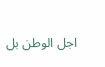اجل الوطن بل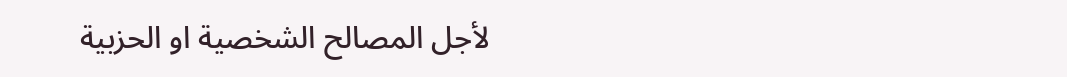لأجل المصالح الشخصية او الحزبية